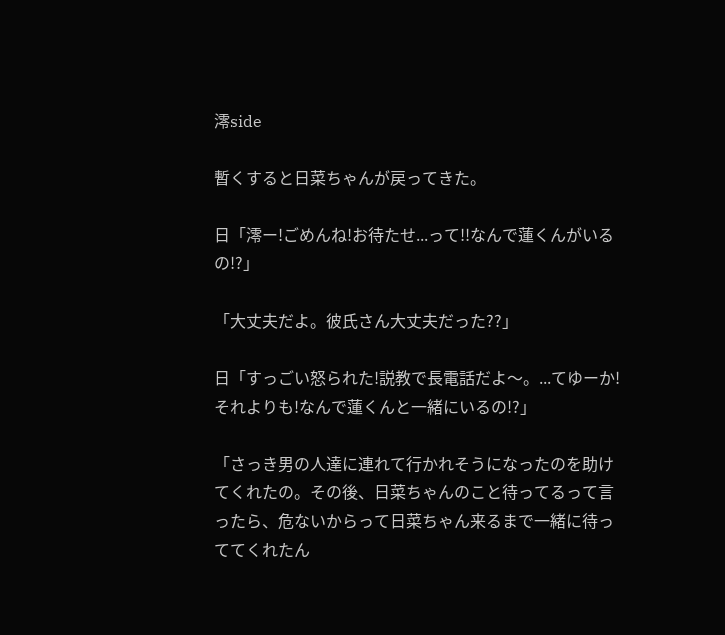澪side

暫くすると日菜ちゃんが戻ってきた。

日「澪ー!ごめんね!お待たせ...って!!なんで蓮くんがいるの!?」

「大丈夫だよ。彼氏さん大丈夫だった??」

日「すっごい怒られた!説教で長電話だよ〜。...てゆーか!それよりも!なんで蓮くんと一緒にいるの!?」

「さっき男の人達に連れて行かれそうになったのを助けてくれたの。その後、日菜ちゃんのこと待ってるって言ったら、危ないからって日菜ちゃん来るまで一緒に待っててくれたん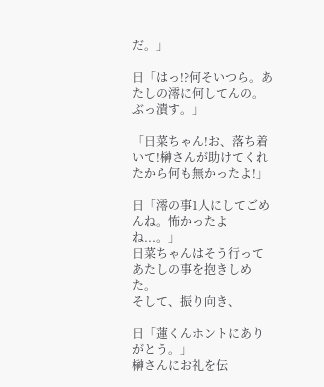だ。」

日「はっ!?何そいつら。あたしの澪に何してんの。ぶっ潰す。」

「日菜ちゃん!お、落ち着いて!榊さんが助けてくれたから何も無かったよ!」

日「澪の事1人にしてごめんね。怖かったよね...。」
日菜ちゃんはそう行ってあたしの事を抱きしめた。
そして、振り向き、

日「蓮くんホントにありがとう。」
榊さんにお礼を伝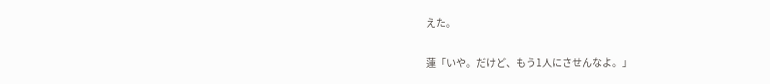えた。

蓮「いや。だけど、もう1人にさせんなよ。」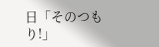日「そのつもり!」